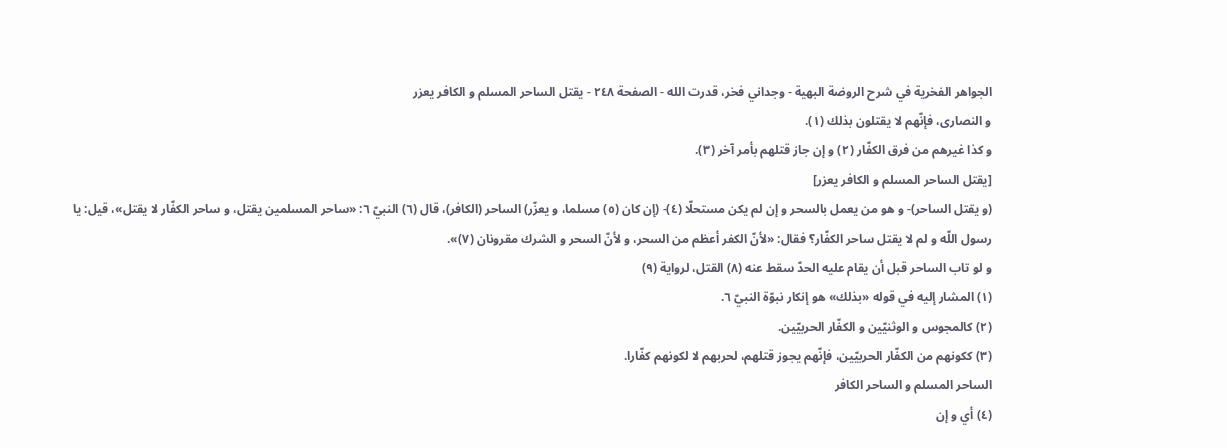الجواهر الفخرية في شرح الروضة البهية - وجداني فخر، قدرت الله - الصفحة ٢٤٨ - يقتل الساحر المسلم و الكافر يعزر
و النصارى، فإنّهم لا يقتلون بذلك (١).
و كذا غيرهم من فرق الكفّار (٢) و إن جاز قتلهم بأمر آخر (٣).
[يقتل الساحر المسلم و الكافر يعزر]
(و يقتل الساحر)- و هو من يعمل بالسحر و إن لم يكن مستحلّا (٤)- (إن كان (٥) مسلما، و يعزّر) الساحر (الكافر)، قال (٦) النبيّ ٦: «ساحر المسلمين يقتل، و ساحر الكفّار لا يقتل»، قيل: يا رسول اللّه و لم لا يقتل ساحر الكفّار؟ فقال: «لأنّ الكفر أعظم من السحر، و لأنّ السحر و الشرك مقرونان (٧)».
و لو تاب الساحر قبل أن يقام عليه الحدّ سقط عنه (٨) القتل، لرواية (٩)
(١) المشار إليه في قوله «بذلك» هو إنكار نبوّة النبيّ ٦.
(٢) كالمجوس و الوثنيّين و الكفّار الحربيّين.
(٣) ككونهم من الكفّار الحربيّين، فإنّهم يجوز قتلهم، لحربهم لا لكونهم كفّارا.
الساحر المسلم و الساحر الكافر
(٤) أي و إن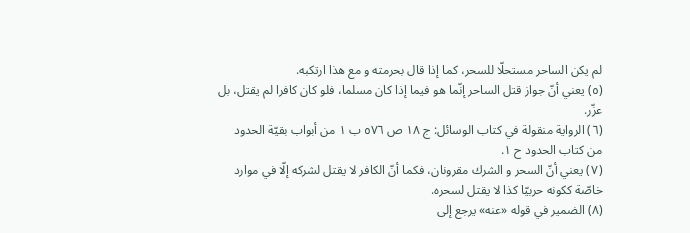لم يكن الساحر مستحلّا للسحر، كما إذا قال بحرمته و مع هذا ارتكبه.
(٥) يعني أنّ جواز قتل الساحر إنّما هو فيما إذا كان مسلما، فلو كان كافرا لم يقتل، بل عزّر.
(٦) الرواية منقولة في كتاب الوسائل: ج ١٨ ص ٥٧٦ ب ١ من أبواب بقيّة الحدود من كتاب الحدود ح ١.
(٧) يعني أنّ السحر و الشرك مقرونان، فكما أنّ الكافر لا يقتل لشركه إلّا في موارد خاصّة ككونه حربيّا كذا لا يقتل لسحره.
(٨) الضمير في قوله «عنه» يرجع إلى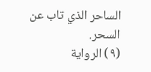الساحر الذي تاب عن السحر.
(٩) الرواية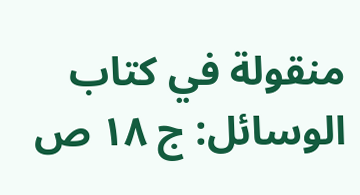منقولة في كتاب الوسائل: ج ١٨ ص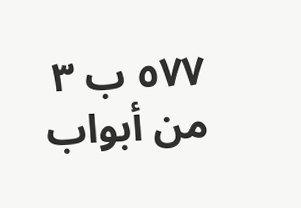٥٧٧ ب ٣ من أبواب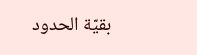بقيّة الحدود